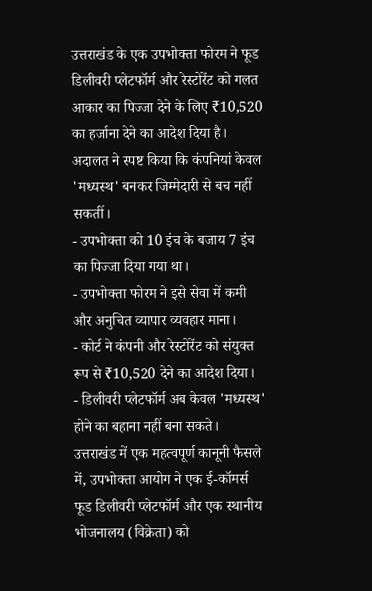उत्तराखंड के एक उपभोक्ता फोरम ने फूड डिलीवरी प्लेटफॉर्म और रेस्टोरेंट को गलत आकार का पिज्जा देने के लिए ₹10,520 का हर्जाना देने का आदेश दिया है। अदालत ने स्पष्ट किया कि कंपनियां केवल 'मध्यस्थ' बनकर जिम्मेदारी से बच नहीं सकतीं।
- उपभोक्ता को 10 इंच के बजाय 7 इंच का पिज्जा दिया गया था।
- उपभोक्ता फोरम ने इसे सेवा में कमी और अनुचित व्यापार व्यवहार माना।
- कोर्ट ने कंपनी और रेस्टोरेंट को संयुक्त रूप से ₹10,520 देने का आदेश दिया।
- डिलीवरी प्लेटफॉर्म अब केवल 'मध्यस्थ' होने का बहाना नहीं बना सकते।
उत्तराखंड में एक महत्वपूर्ण कानूनी फैसले में, उपभोक्ता आयोग ने एक ई-कॉमर्स फूड डिलीवरी प्लेटफॉर्म और एक स्थानीय भोजनालय (विक्रेता) को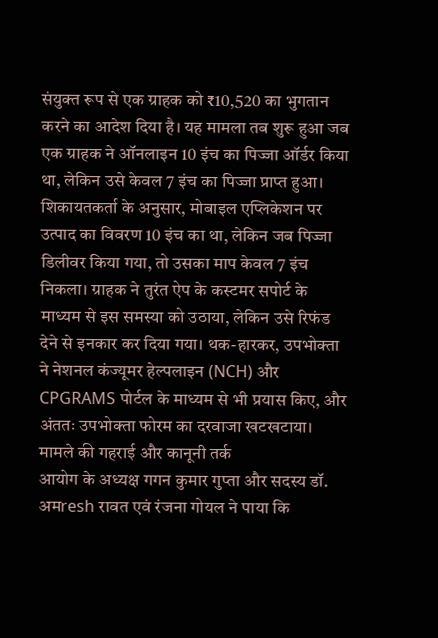संयुक्त रूप से एक ग्राहक को ₹10,520 का भुगतान करने का आदेश दिया है। यह मामला तब शुरू हुआ जब एक ग्राहक ने ऑनलाइन 10 इंच का पिज्जा ऑर्डर किया था, लेकिन उसे केवल 7 इंच का पिज्जा प्राप्त हुआ।
शिकायतकर्ता के अनुसार, मोबाइल एप्लिकेशन पर उत्पाद का विवरण 10 इंच का था, लेकिन जब पिज्जा डिलीवर किया गया, तो उसका माप केवल 7 इंच निकला। ग्राहक ने तुरंत ऐप के कस्टमर सपोर्ट के माध्यम से इस समस्या को उठाया, लेकिन उसे रिफंड देने से इनकार कर दिया गया। थक-हारकर, उपभोक्ता ने नेशनल कंज्यूमर हेल्पलाइन (NCH) और CPGRAMS पोर्टल के माध्यम से भी प्रयास किए, और अंततः उपभोक्ता फोरम का दरवाजा खटखटाया।
मामले की गहराई और कानूनी तर्क
आयोग के अध्यक्ष गगन कुमार गुप्ता और सदस्य डॉ. अमresh रावत एवं रंजना गोयल ने पाया कि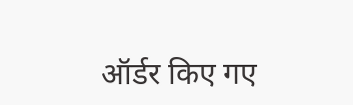ऑर्डर किए गए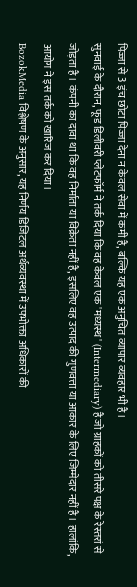पिज्जा से 3 इंच छोटा पिज्जा देना न केवल सेवा में कमी है, बल्कि यह एक अनुचित व्यापार व्यवहार भी है।
सुनवाई के दौरान, फूड डिलीवरी प्लेटफॉर्म ने तर्क दिया कि वह केवल एक 'मध्यस्थ' (Intermediary) है जो ग्राहकों को तीसरे पक्ष के रेस्तरां से जोड़ता है। कंपनी का दावा था कि वह निर्माता या विक्रेता नहीं है, इसलिए वह उत्पाद की गुणवत्ता या आकार के लिए जिम्मेदार नहीं है। हालांकि, आयोग ने इस तर्क को खारिज कर दिया।
BozokMedia विश्लेषण के अनुसार, यह निर्णय डिजिटल अर्थव्यवस्था में उपभोक्ता अधिकारों की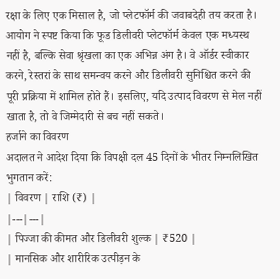रक्षा के लिए एक मिसाल है, जो प्लेटफॉर्म की जवाबदेही तय करता है।
आयोग ने स्पष्ट किया कि फूड डिलीवरी प्लेटफॉर्म केवल एक मध्यस्थ नहीं है, बल्कि सेवा श्रृंखला का एक अभिन्न अंग है। वे ऑर्डर स्वीकार करने, रेस्तरां के साथ समन्वय करने और डिलीवरी सुनिश्चित करने की पूरी प्रक्रिया में शामिल होते हैं। इसलिए, यदि उत्पाद विवरण से मेल नहीं खाता है, तो वे जिम्मेदारी से बच नहीं सकते।
हर्जाने का विवरण
अदालत ने आदेश दिया कि विपक्षी दल 45 दिनों के भीतर निम्नलिखित भुगतान करें:
| विवरण | राशि (₹) |
|---|---|
| पिज्जा की कीमत और डिलीवरी शुल्क | ₹520 |
| मानसिक और शारीरिक उत्पीड़न के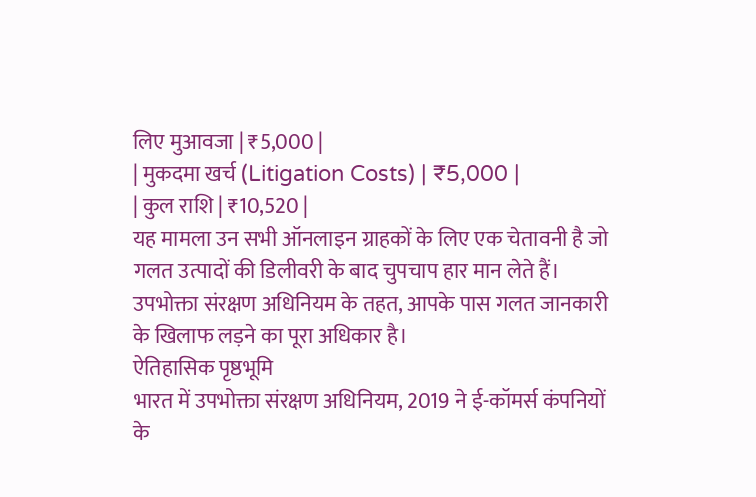लिए मुआवजा | ₹5,000 |
| मुकदमा खर्च (Litigation Costs) | ₹5,000 |
| कुल राशि | ₹10,520 |
यह मामला उन सभी ऑनलाइन ग्राहकों के लिए एक चेतावनी है जो गलत उत्पादों की डिलीवरी के बाद चुपचाप हार मान लेते हैं। उपभोक्ता संरक्षण अधिनियम के तहत, आपके पास गलत जानकारी के खिलाफ लड़ने का पूरा अधिकार है।
ऐतिहासिक पृष्ठभूमि
भारत में उपभोक्ता संरक्षण अधिनियम, 2019 ने ई-कॉमर्स कंपनियों के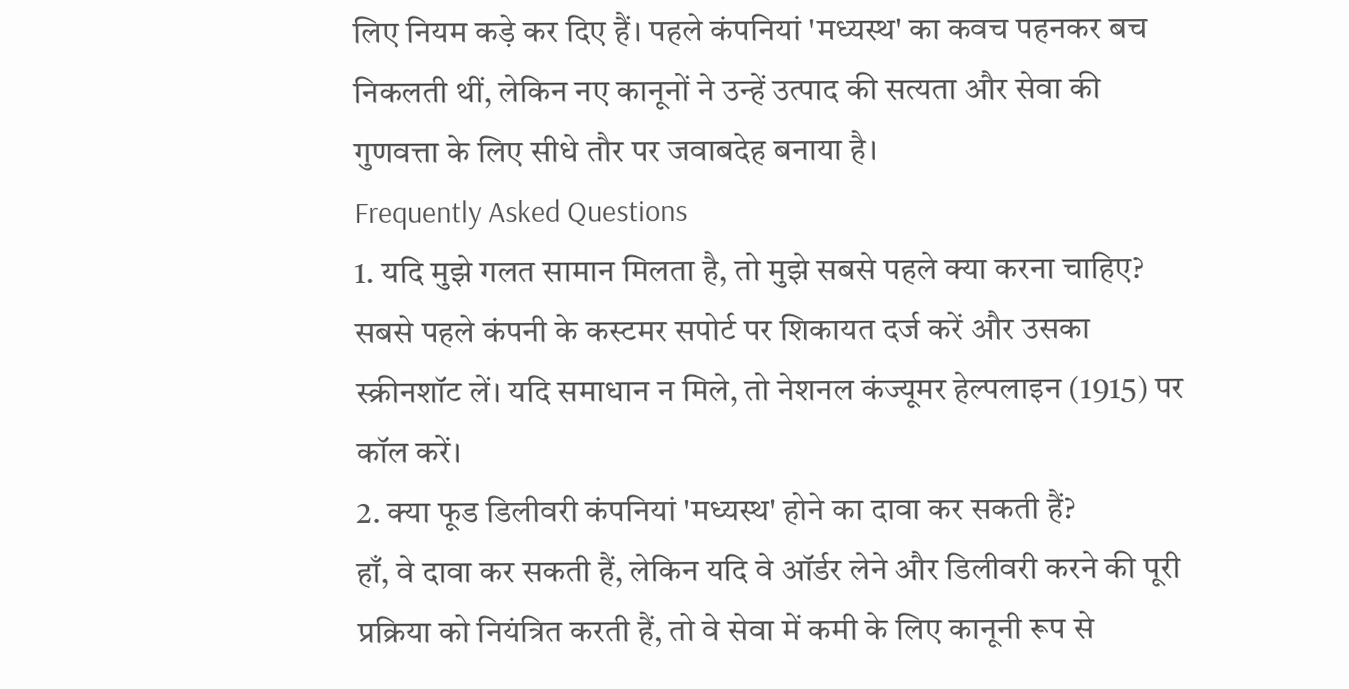लिए नियम कड़े कर दिए हैं। पहले कंपनियां 'मध्यस्थ' का कवच पहनकर बच निकलती थीं, लेकिन नए कानूनों ने उन्हें उत्पाद की सत्यता और सेवा की गुणवत्ता के लिए सीधे तौर पर जवाबदेह बनाया है।
Frequently Asked Questions
1. यदि मुझे गलत सामान मिलता है, तो मुझे सबसे पहले क्या करना चाहिए?
सबसे पहले कंपनी के कस्टमर सपोर्ट पर शिकायत दर्ज करें और उसका स्क्रीनशॉट लें। यदि समाधान न मिले, तो नेशनल कंज्यूमर हेल्पलाइन (1915) पर कॉल करें।
2. क्या फूड डिलीवरी कंपनियां 'मध्यस्थ' होने का दावा कर सकती हैं?
हाँ, वे दावा कर सकती हैं, लेकिन यदि वे ऑर्डर लेने और डिलीवरी करने की पूरी प्रक्रिया को नियंत्रित करती हैं, तो वे सेवा में कमी के लिए कानूनी रूप से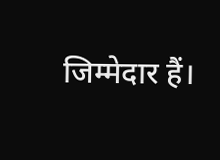जिम्मेदार हैं।